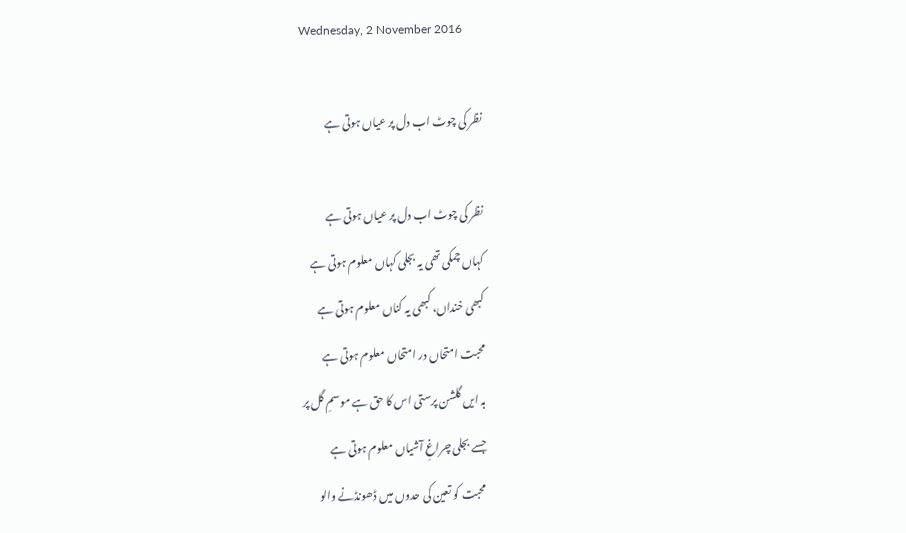Wednesday, 2 November 2016

نظر کی چوٹ اب دل پر عیاں ہوتی ہے

نظر کی چوٹ اب دل پر عیاں ہوتی ہے
کہاں چمکی تھی یہ بجلی کہاں معلوم ہوتی ہے
کبھی خنداں، کبھی یہ کناں معلوم ہوتی ہے
محبت امتحاں در امتحاں معلوم ہوتی ہے
بہ ایں گلشن پرستی اس کا حق ہے موسمِ گل پر
جسے بجلی چراغِ آشیاں معلوم ہوتی ہے
محبت کو تعین کی حدوں میں ڈھونڈنے والو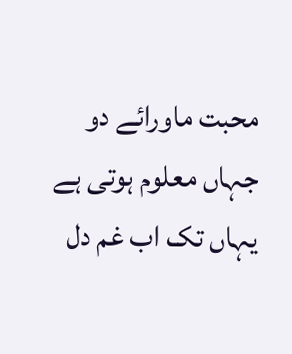محبت ماورائے دو جہاں معلوم ہوتی ہے
یہاں تک اب غم دل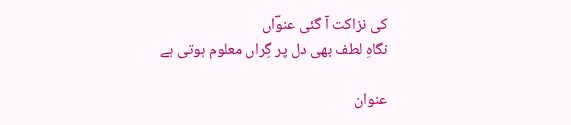کی نزاکت آ گئی عنوؔاں
نگاہِ لطف بھی دل پر گِراں معلوم ہوتی ہے

عنوان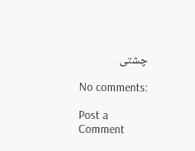چشتی

No comments:

Post a Comment